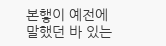본햏이 예전에 말했던 바 있는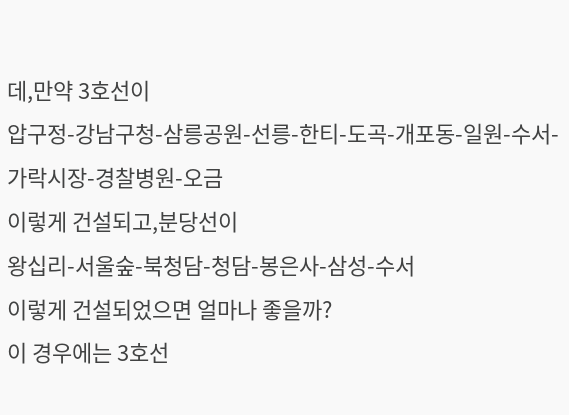데,만약 3호선이
압구정-강남구청-삼릉공원-선릉-한티-도곡-개포동-일원-수서-가락시장-경찰병원-오금
이렇게 건설되고,분당선이
왕십리-서울숲-북청담-청담-봉은사-삼성-수서
이렇게 건설되었으면 얼마나 좋을까?
이 경우에는 3호선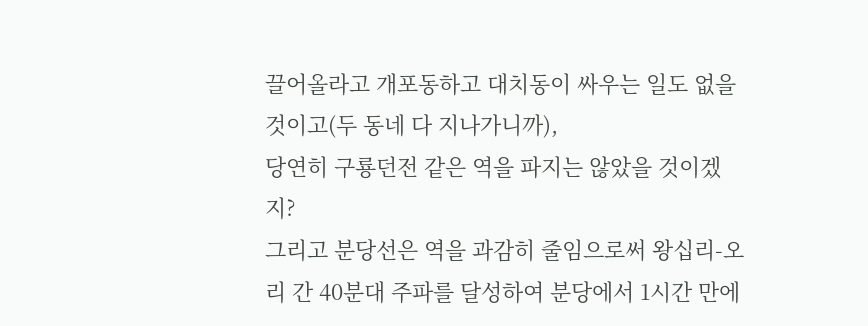끌어올라고 개포동하고 대치동이 싸우는 일도 없을 것이고(두 동네 다 지나가니까),
당연히 구룡던전 같은 역을 파지는 않았을 것이겠지?
그리고 분당선은 역을 과감히 줄임으로써 왕십리-오리 간 40분대 주파를 달성하여 분당에서 1시간 만에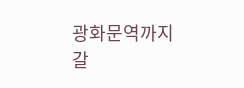광화문역까지
갈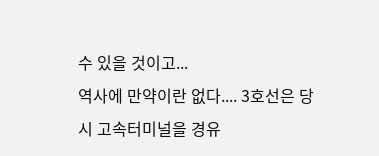수 있을 것이고...
역사에 만약이란 없다.... 3호선은 당시 고속터미널을 경유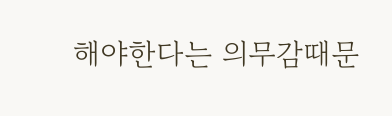해야한다는 의무감때문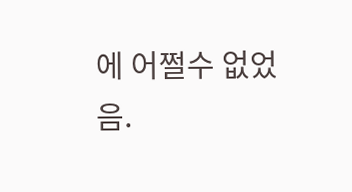에 어쩔수 없었음.